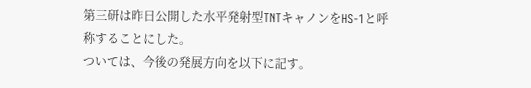第三研は昨日公開した水平発射型TNTキャノンをHS-1と呼称することにした。
ついては、今後の発展方向を以下に記す。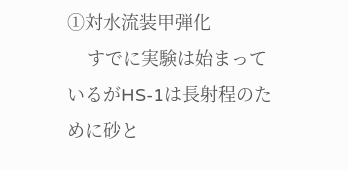①対水流装甲弾化
    すでに実験は始まっているがHS-1は長射程のために砂と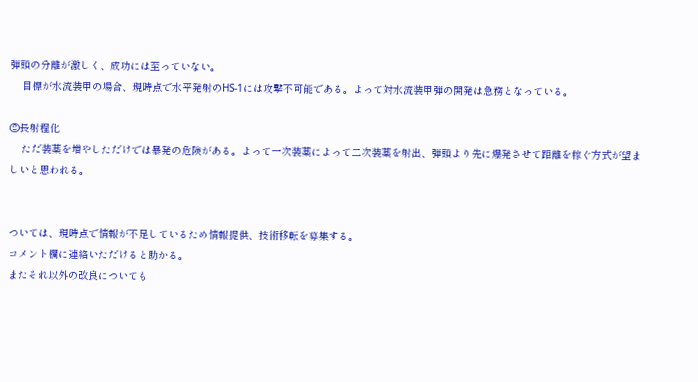弾頭の分離が激しく、成功には至っていない。
    目標が水流装甲の場合、現時点で水平発射のHS-1には攻撃不可能である。よって対水流装甲弾の開発は急務となっている。

②長射程化
    ただ装薬を増やしただけでは暴発の危険がある。よって一次装薬によって二次装薬を射出、弾頭より先に爆発させて距離を稼ぐ方式が望ましいと思われる。


ついては、現時点で情報が不足しているため情報提供、技術移転を募集する。
コメント欄に連絡いただけると助かる。
またそれ以外の改良についても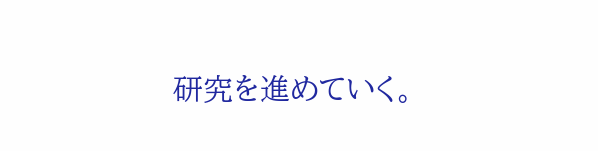研究を進めていく。